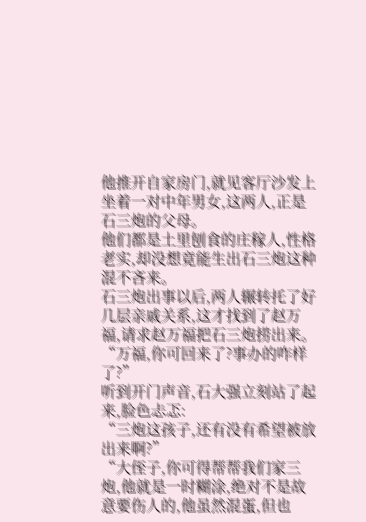他推开自家房门,就见客厅沙发上坐着一对中年男女,这两人,正是石三炮的父母。
他们都是土里刨食的庄稼人,性格老实,却没想竟能生出石三炮这种混不吝来。
石三炮出事以后,两人辗转托了好几层亲戚关系,这才找到了赵万福,请求赵万福把石三炮捞出来。
“万福,你可回来了?事办的咋样了?”
听到开门声音,石大强立刻站了起来,脸色忐忑:
“三炮这孩子,还有没有希望被放出来啊?”
“大侄子,你可得帮帮我们家三炮,他就是一时糊涂,绝对不是故意要伤人的,他虽然混蛋,但也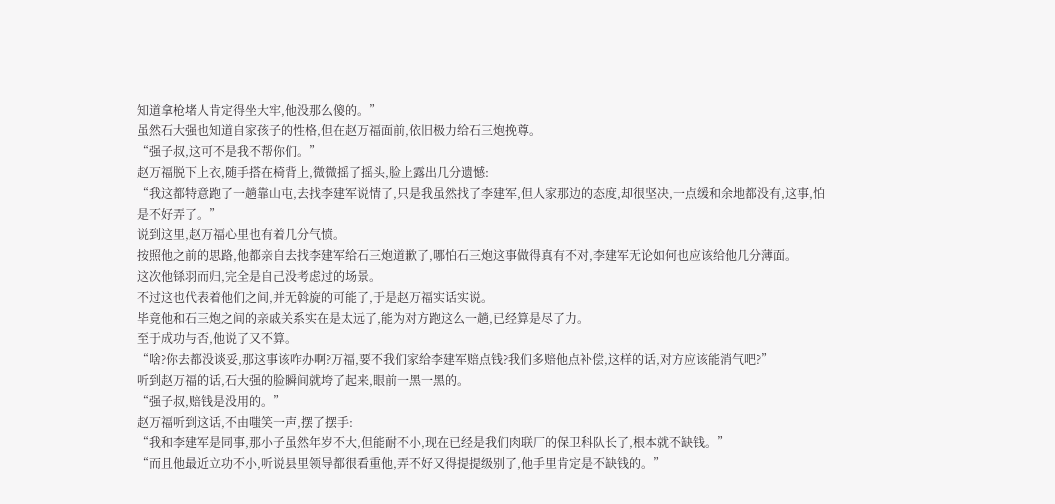知道拿枪堵人肯定得坐大牢,他没那么傻的。”
虽然石大强也知道自家孩子的性格,但在赵万福面前,依旧极力给石三炮挽尊。
“强子叔,这可不是我不帮你们。”
赵万福脱下上衣,随手搭在椅背上,微微摇了摇头,脸上露出几分遗憾:
“我这都特意跑了一趟靠山屯,去找李建军说情了,只是我虽然找了李建军,但人家那边的态度,却很坚决,一点缓和余地都没有,这事,怕是不好弄了。”
说到这里,赵万福心里也有着几分气愤。
按照他之前的思路,他都亲自去找李建军给石三炮道歉了,哪怕石三炮这事做得真有不对,李建军无论如何也应该给他几分薄面。
这次他铩羽而归,完全是自己没考虑过的场景。
不过这也代表着他们之间,并无斡旋的可能了,于是赵万福实话实说。
毕竟他和石三炮之间的亲戚关系实在是太远了,能为对方跑这么一趟,已经算是尽了力。
至于成功与否,他说了又不算。
“啥?你去都没谈妥,那这事该咋办啊?万福,要不我们家给李建军赔点钱?我们多赔他点补偿,这样的话,对方应该能消气吧?”
听到赵万福的话,石大强的脸瞬间就垮了起来,眼前一黑一黑的。
“强子叔,赔钱是没用的。”
赵万福听到这话,不由嗤笑一声,摆了摆手:
“我和李建军是同事,那小子虽然年岁不大,但能耐不小,现在已经是我们肉联厂的保卫科队长了,根本就不缺钱。”
“而且他最近立功不小,听说县里领导都很看重他,弄不好又得提提级别了,他手里肯定是不缺钱的。”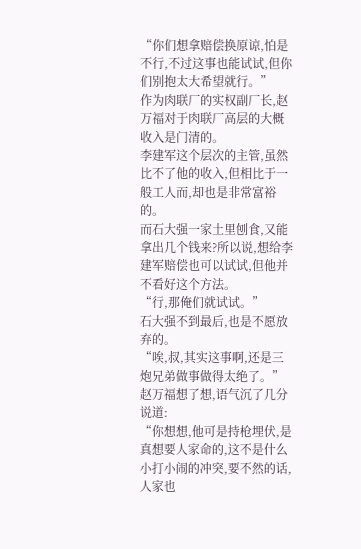“你们想拿赔偿换原谅,怕是不行,不过这事也能试试,但你们别抱太大希望就行。”
作为肉联厂的实权副厂长,赵万福对于肉联厂高层的大概收入是门清的。
李建军这个层次的主管,虽然比不了他的收入,但相比于一般工人而,却也是非常富裕的。
而石大强一家土里刨食,又能拿出几个钱来?所以说,想给李建军赔偿也可以试试,但他并不看好这个方法。
“行,那俺们就试试。”
石大强不到最后,也是不愿放弃的。
“唉,叔,其实这事啊,还是三炮兄弟做事做得太绝了。”
赵万福想了想,语气沉了几分说道:
“你想想,他可是持枪埋伏,是真想要人家命的,这不是什么小打小闹的冲突,要不然的话,人家也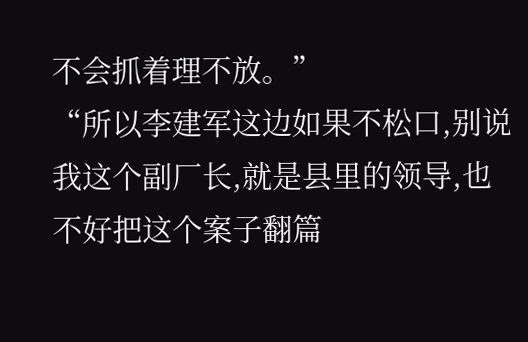不会抓着理不放。”
“所以李建军这边如果不松口,别说我这个副厂长,就是县里的领导,也不好把这个案子翻篇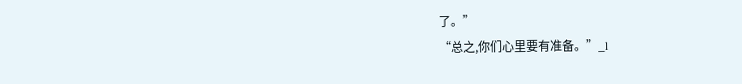了。”
“总之,你们心里要有准备。”_l